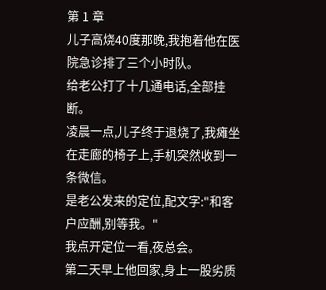第 1 章
儿子高烧40度那晚,我抱着他在医院急诊排了三个小时队。
给老公打了十几通电话,全部挂断。
凌晨一点,儿子终于退烧了,我瘫坐在走廊的椅子上,手机突然收到一条微信。
是老公发来的定位,配文字:"和客户应酬,别等我。"
我点开定位一看,夜总会。
第二天早上他回家,身上一股劣质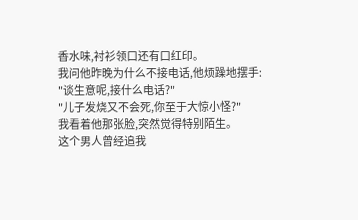香水味,衬衫领口还有口红印。
我问他昨晚为什么不接电话,他烦躁地摆手:
"谈生意呢,接什么电话?"
"儿子发烧又不会死,你至于大惊小怪?"
我看着他那张脸,突然觉得特别陌生。
这个男人曾经追我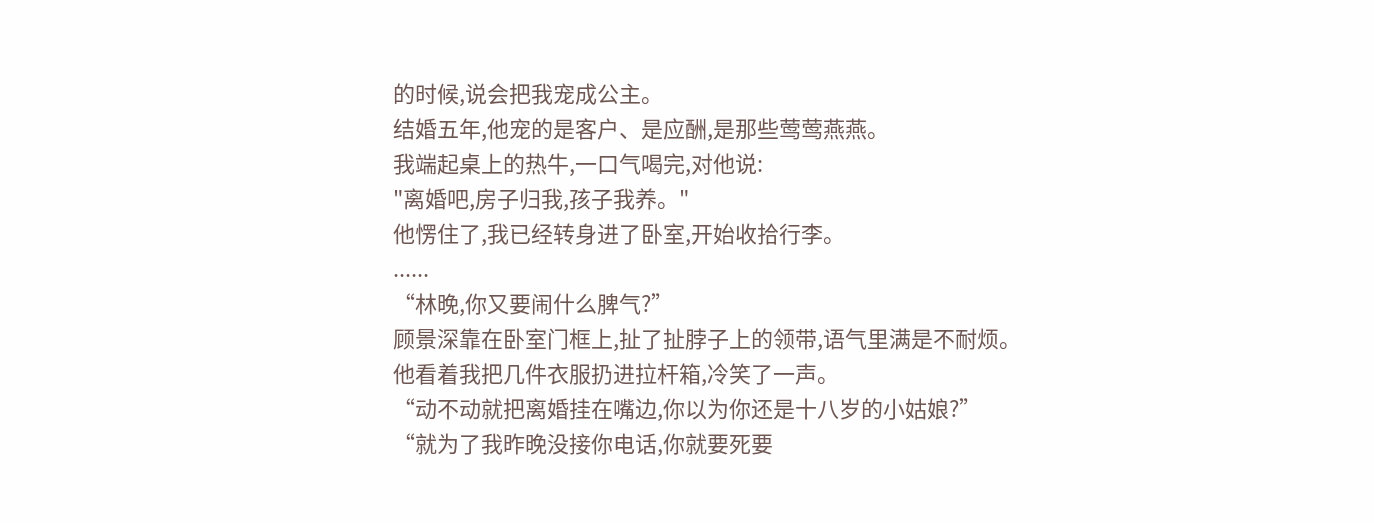的时候,说会把我宠成公主。
结婚五年,他宠的是客户、是应酬,是那些莺莺燕燕。
我端起桌上的热牛,一口气喝完,对他说:
"离婚吧,房子归我,孩子我养。"
他愣住了,我已经转身进了卧室,开始收拾行李。
......
“林晚,你又要闹什么脾气?”
顾景深靠在卧室门框上,扯了扯脖子上的领带,语气里满是不耐烦。
他看着我把几件衣服扔进拉杆箱,冷笑了一声。
“动不动就把离婚挂在嘴边,你以为你还是十八岁的小姑娘?”
“就为了我昨晚没接你电话,你就要死要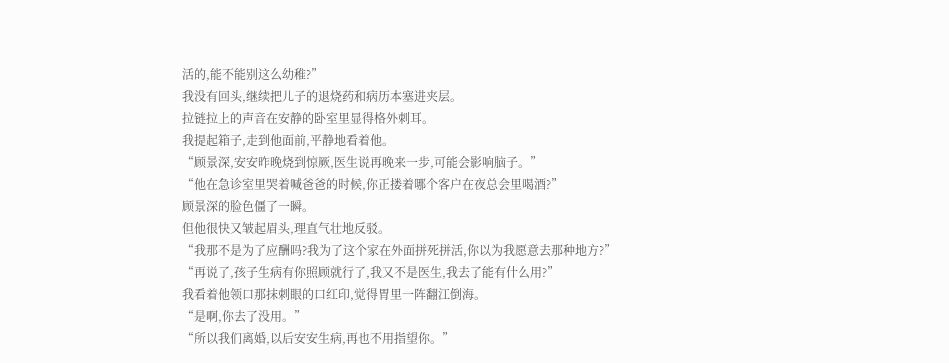活的,能不能别这么幼稚?”
我没有回头,继续把儿子的退烧药和病历本塞进夹层。
拉链拉上的声音在安静的卧室里显得格外刺耳。
我提起箱子,走到他面前,平静地看着他。
“顾景深,安安昨晚烧到惊厥,医生说再晚来一步,可能会影响脑子。”
“他在急诊室里哭着喊爸爸的时候,你正搂着哪个客户在夜总会里喝酒?”
顾景深的脸色僵了一瞬。
但他很快又皱起眉头,理直气壮地反驳。
“我那不是为了应酬吗?我为了这个家在外面拼死拼活,你以为我愿意去那种地方?”
“再说了,孩子生病有你照顾就行了,我又不是医生,我去了能有什么用?”
我看着他领口那抹刺眼的口红印,觉得胃里一阵翻江倒海。
“是啊,你去了没用。”
“所以我们离婚,以后安安生病,再也不用指望你。”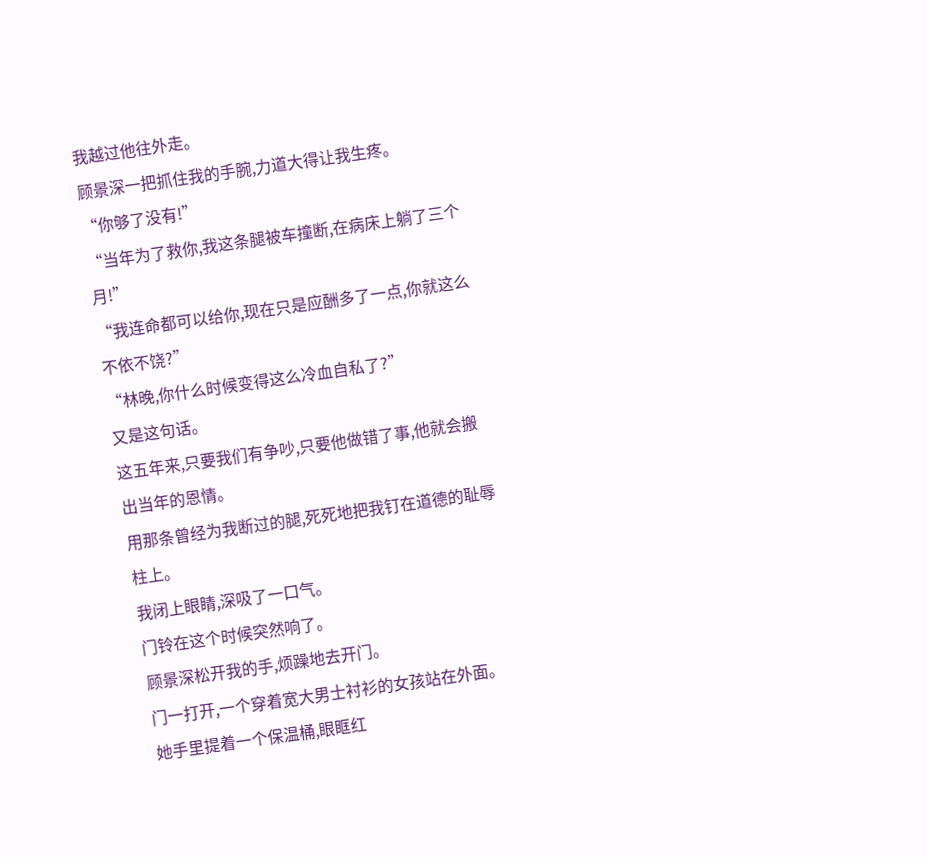我越过他往外走。
顾景深一把抓住我的手腕,力道大得让我生疼。
“你够了没有!”
“当年为了救你,我这条腿被车撞断,在病床上躺了三个月!”
“我连命都可以给你,现在只是应酬多了一点,你就这么不依不饶?”
“林晚,你什么时候变得这么冷血自私了?”
又是这句话。
这五年来,只要我们有争吵,只要他做错了事,他就会搬出当年的恩情。
用那条曾经为我断过的腿,死死地把我钉在道德的耻辱柱上。
我闭上眼睛,深吸了一口气。
门铃在这个时候突然响了。
顾景深松开我的手,烦躁地去开门。
门一打开,一个穿着宽大男士衬衫的女孩站在外面。
她手里提着一个保温桶,眼眶红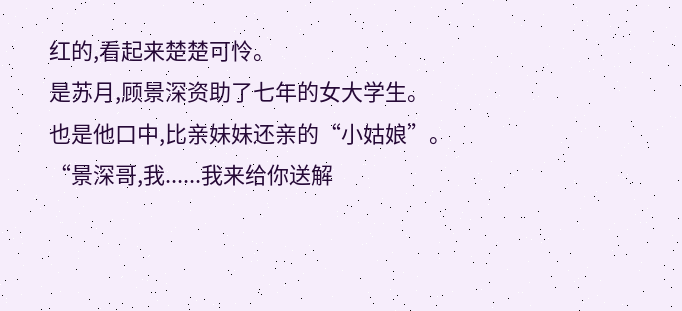红的,看起来楚楚可怜。
是苏月,顾景深资助了七年的女大学生。
也是他口中,比亲妹妹还亲的“小姑娘”。
“景深哥,我......我来给你送解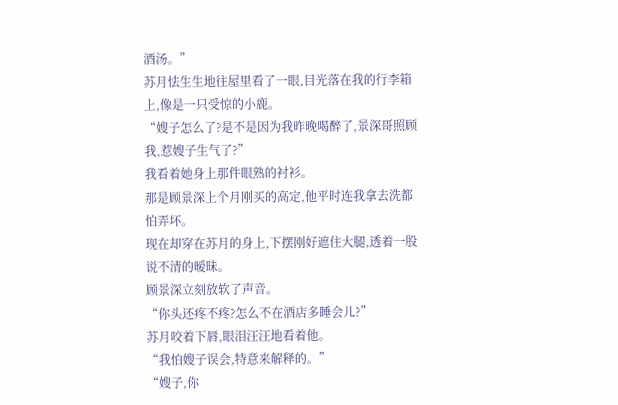酒汤。”
苏月怯生生地往屋里看了一眼,目光落在我的行李箱上,像是一只受惊的小鹿。
“嫂子怎么了?是不是因为我昨晚喝醉了,景深哥照顾我,惹嫂子生气了?”
我看着她身上那件眼熟的衬衫。
那是顾景深上个月刚买的高定,他平时连我拿去洗都怕弄坏。
现在却穿在苏月的身上,下摆刚好遮住大腿,透着一股说不清的暧昧。
顾景深立刻放软了声音。
“你头还疼不疼?怎么不在酒店多睡会儿?”
苏月咬着下唇,眼泪汪汪地看着他。
“我怕嫂子误会,特意来解释的。”
“嫂子,你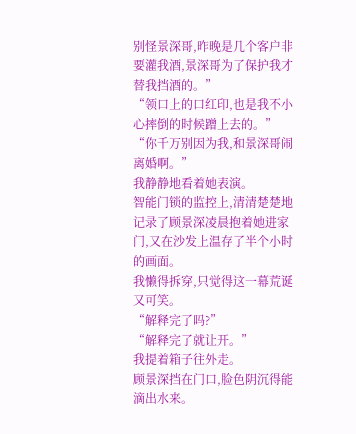别怪景深哥,昨晚是几个客户非要灌我酒,景深哥为了保护我才替我挡酒的。”
“领口上的口红印,也是我不小心摔倒的时候蹭上去的。”
“你千万别因为我,和景深哥闹离婚啊。”
我静静地看着她表演。
智能门锁的监控上,清清楚楚地记录了顾景深凌晨抱着她进家门,又在沙发上温存了半个小时的画面。
我懒得拆穿,只觉得这一幕荒诞又可笑。
“解释完了吗?”
“解释完了就让开。”
我提着箱子往外走。
顾景深挡在门口,脸色阴沉得能滴出水来。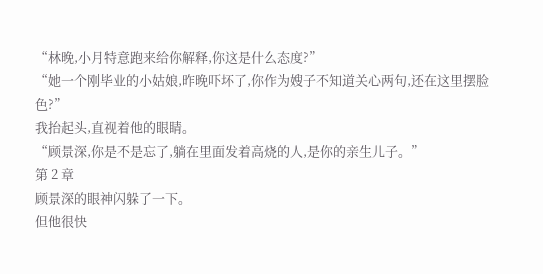“林晚,小月特意跑来给你解释,你这是什么态度?”
“她一个刚毕业的小姑娘,昨晚吓坏了,你作为嫂子不知道关心两句,还在这里摆脸色?”
我抬起头,直视着他的眼睛。
“顾景深,你是不是忘了,躺在里面发着高烧的人,是你的亲生儿子。”
第 2 章
顾景深的眼神闪躲了一下。
但他很快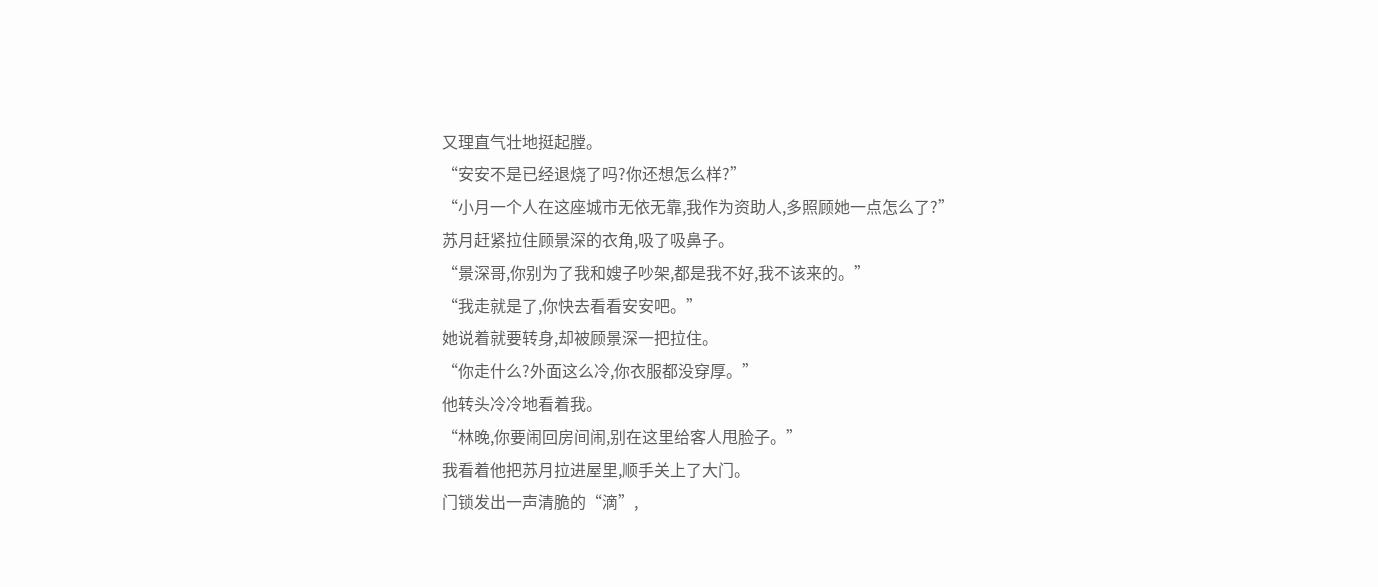又理直气壮地挺起膛。
“安安不是已经退烧了吗?你还想怎么样?”
“小月一个人在这座城市无依无靠,我作为资助人,多照顾她一点怎么了?”
苏月赶紧拉住顾景深的衣角,吸了吸鼻子。
“景深哥,你别为了我和嫂子吵架,都是我不好,我不该来的。”
“我走就是了,你快去看看安安吧。”
她说着就要转身,却被顾景深一把拉住。
“你走什么?外面这么冷,你衣服都没穿厚。”
他转头冷冷地看着我。
“林晚,你要闹回房间闹,别在这里给客人甩脸子。”
我看着他把苏月拉进屋里,顺手关上了大门。
门锁发出一声清脆的“滴”,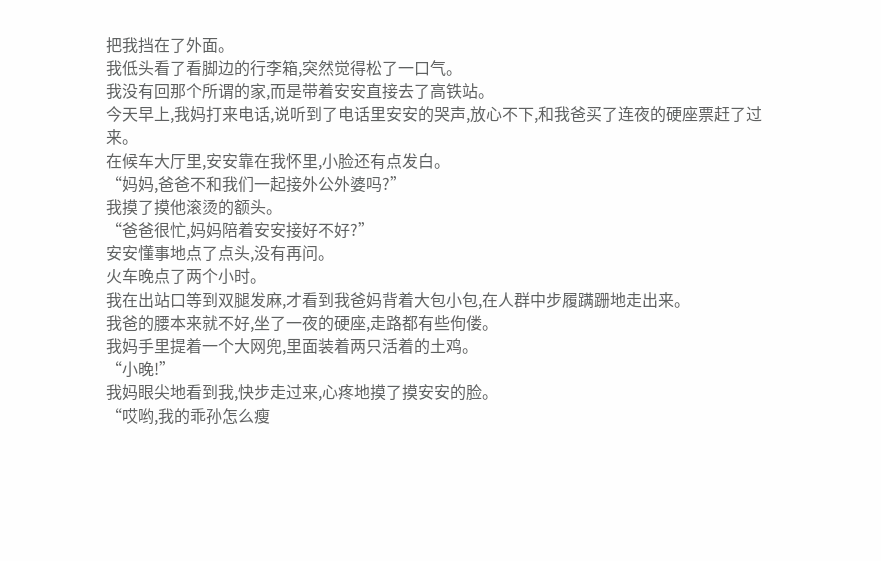把我挡在了外面。
我低头看了看脚边的行李箱,突然觉得松了一口气。
我没有回那个所谓的家,而是带着安安直接去了高铁站。
今天早上,我妈打来电话,说听到了电话里安安的哭声,放心不下,和我爸买了连夜的硬座票赶了过来。
在候车大厅里,安安靠在我怀里,小脸还有点发白。
“妈妈,爸爸不和我们一起接外公外婆吗?”
我摸了摸他滚烫的额头。
“爸爸很忙,妈妈陪着安安接好不好?”
安安懂事地点了点头,没有再问。
火车晚点了两个小时。
我在出站口等到双腿发麻,才看到我爸妈背着大包小包,在人群中步履蹒跚地走出来。
我爸的腰本来就不好,坐了一夜的硬座,走路都有些佝偻。
我妈手里提着一个大网兜,里面装着两只活着的土鸡。
“小晚!”
我妈眼尖地看到我,快步走过来,心疼地摸了摸安安的脸。
“哎哟,我的乖孙怎么瘦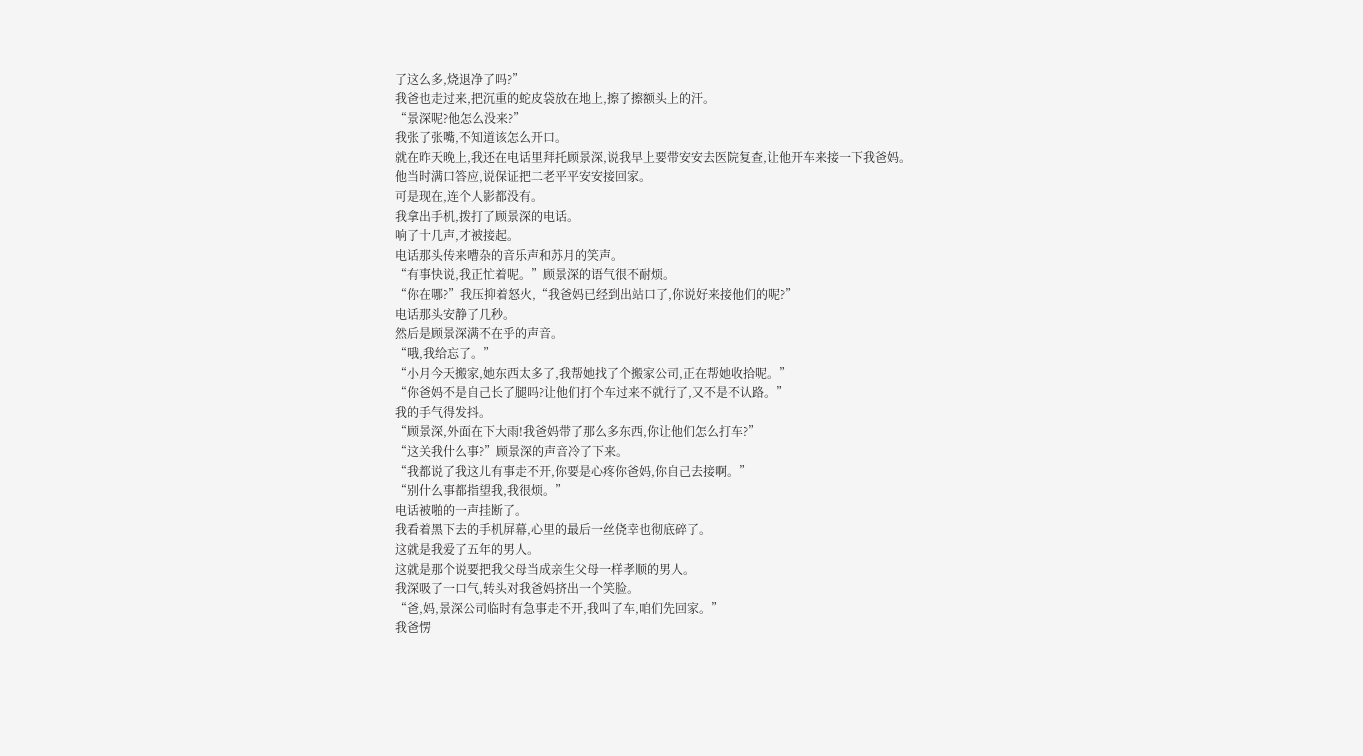了这么多,烧退净了吗?”
我爸也走过来,把沉重的蛇皮袋放在地上,擦了擦额头上的汗。
“景深呢?他怎么没来?”
我张了张嘴,不知道该怎么开口。
就在昨天晚上,我还在电话里拜托顾景深,说我早上要带安安去医院复查,让他开车来接一下我爸妈。
他当时满口答应,说保证把二老平平安安接回家。
可是现在,连个人影都没有。
我拿出手机,拨打了顾景深的电话。
响了十几声,才被接起。
电话那头传来嘈杂的音乐声和苏月的笑声。
“有事快说,我正忙着呢。”顾景深的语气很不耐烦。
“你在哪?”我压抑着怒火,“我爸妈已经到出站口了,你说好来接他们的呢?”
电话那头安静了几秒。
然后是顾景深满不在乎的声音。
“哦,我给忘了。”
“小月今天搬家,她东西太多了,我帮她找了个搬家公司,正在帮她收拾呢。”
“你爸妈不是自己长了腿吗?让他们打个车过来不就行了,又不是不认路。”
我的手气得发抖。
“顾景深,外面在下大雨!我爸妈带了那么多东西,你让他们怎么打车?”
“这关我什么事?”顾景深的声音冷了下来。
“我都说了我这儿有事走不开,你要是心疼你爸妈,你自己去接啊。”
“别什么事都指望我,我很烦。”
电话被啪的一声挂断了。
我看着黑下去的手机屏幕,心里的最后一丝侥幸也彻底碎了。
这就是我爱了五年的男人。
这就是那个说要把我父母当成亲生父母一样孝顺的男人。
我深吸了一口气,转头对我爸妈挤出一个笑脸。
“爸,妈,景深公司临时有急事走不开,我叫了车,咱们先回家。”
我爸愣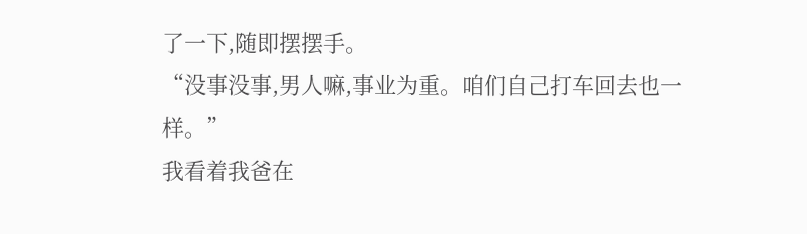了一下,随即摆摆手。
“没事没事,男人嘛,事业为重。咱们自己打车回去也一样。”
我看着我爸在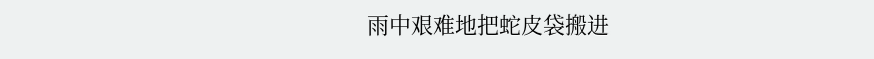雨中艰难地把蛇皮袋搬进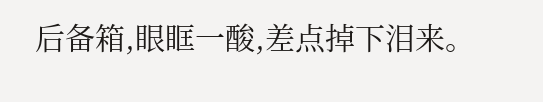后备箱,眼眶一酸,差点掉下泪来。